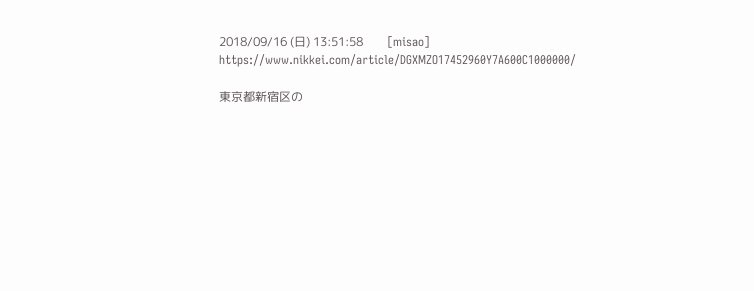2018/09/16 (日) 13:51:58        [misao]
https://www.nikkei.com/article/DGXMZO17452960Y7A600C1000000/

東京都新宿区の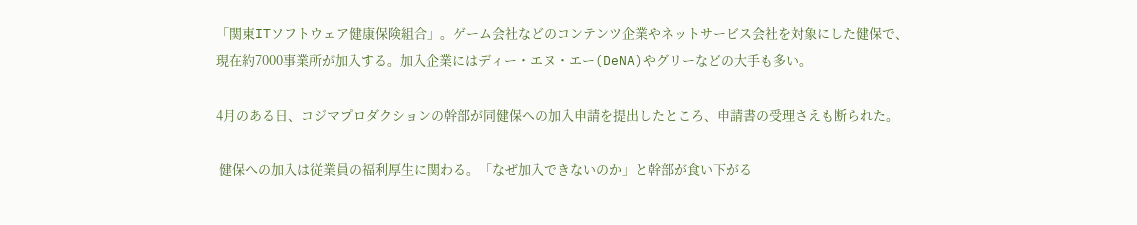「関東ITソフトウェア健康保険組合」。ゲーム会社などのコンテンツ企業やネットサービス会社を対象にした健保で、
現在約7000事業所が加入する。加入企業にはディー・エヌ・エー(DeNA)やグリーなどの大手も多い。

4月のある日、コジマプロダクションの幹部が同健保への加入申請を提出したところ、申請書の受理さえも断られた。

 健保への加入は従業員の福利厚生に関わる。「なぜ加入できないのか」と幹部が食い下がる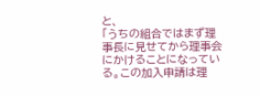と、
「うちの組合ではまず理事長に見せてから理事会にかけることになっている。この加入申請は理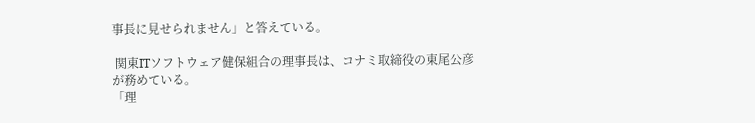事長に見せられません」と答えている。

 関東ITソフトウェア健保組合の理事長は、コナミ取締役の東尾公彦が務めている。
「理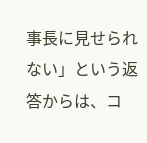事長に見せられない」という返答からは、コ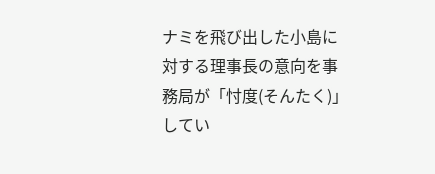ナミを飛び出した小島に対する理事長の意向を事務局が「忖度(そんたく)」してい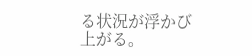る状況が浮かび上がる。